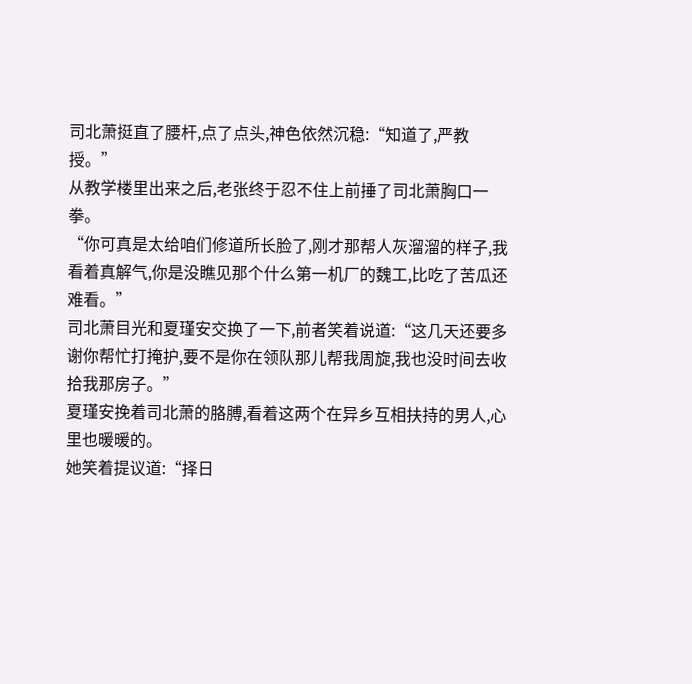司北萧挺直了腰杆,点了点头,神色依然沉稳:“知道了,严教授。”
从教学楼里出来之后,老张终于忍不住上前捶了司北萧胸口一拳。
“你可真是太给咱们修道所长脸了,刚才那帮人灰溜溜的样子,我看着真解气,你是没瞧见那个什么第一机厂的魏工,比吃了苦瓜还难看。”
司北萧目光和夏瑾安交换了一下,前者笑着说道:“这几天还要多谢你帮忙打掩护,要不是你在领队那儿帮我周旋,我也没时间去收拾我那房子。”
夏瑾安挽着司北萧的胳膊,看着这两个在异乡互相扶持的男人,心里也暖暖的。
她笑着提议道:“择日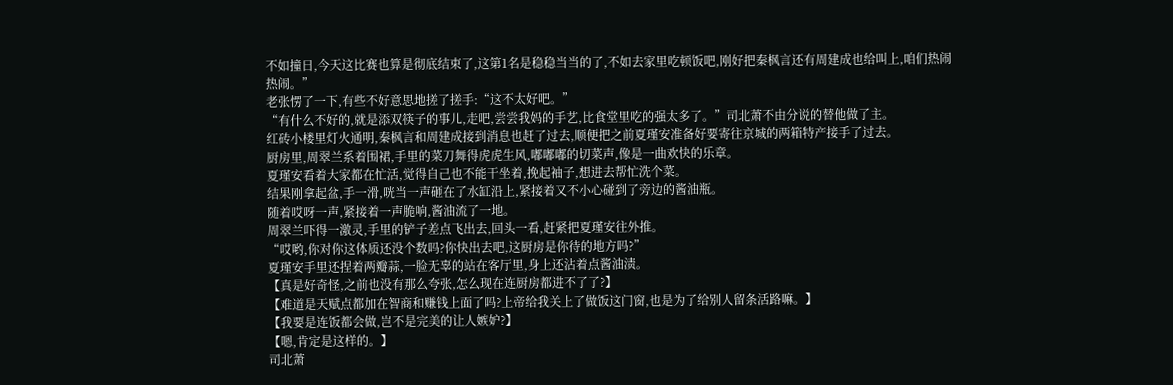不如撞日,今天这比赛也算是彻底结束了,这第1名是稳稳当当的了,不如去家里吃顿饭吧,刚好把秦枫言还有周建成也给叫上,咱们热闹热闹。”
老张愣了一下,有些不好意思地搓了搓手:“这不太好吧。”
“有什么不好的,就是添双筷子的事儿,走吧,尝尝我妈的手艺,比食堂里吃的强太多了。”司北萧不由分说的替他做了主。
红砖小楼里灯火通明,秦枫言和周建成接到消息也赶了过去,顺便把之前夏瑾安准备好要寄往京城的两箱特产接手了过去。
厨房里,周翠兰系着围裙,手里的菜刀舞得虎虎生风,嘟嘟嘟的切菜声,像是一曲欢快的乐章。
夏瑾安看着大家都在忙活,觉得自己也不能干坐着,挽起袖子,想进去帮忙洗个菜。
结果刚拿起盆,手一滑,咣当一声砸在了水缸沿上,紧接着又不小心碰到了旁边的酱油瓶。
随着哎呀一声,紧接着一声脆响,酱油流了一地。
周翠兰吓得一激灵,手里的铲子差点飞出去,回头一看,赶紧把夏瑾安往外推。
“哎哟,你对你这体质还没个数吗?你快出去吧,这厨房是你待的地方吗?”
夏瑾安手里还捏着两瓣蒜,一脸无辜的站在客厅里,身上还沾着点酱油渍。
【真是好奇怪,之前也没有那么夸张,怎么现在连厨房都进不了了?】
【难道是天赋点都加在智商和赚钱上面了吗?上帝给我关上了做饭这门窗,也是为了给别人留条活路嘛。】
【我要是连饭都会做,岂不是完美的让人嫉妒?】
【嗯,肯定是这样的。】
司北萧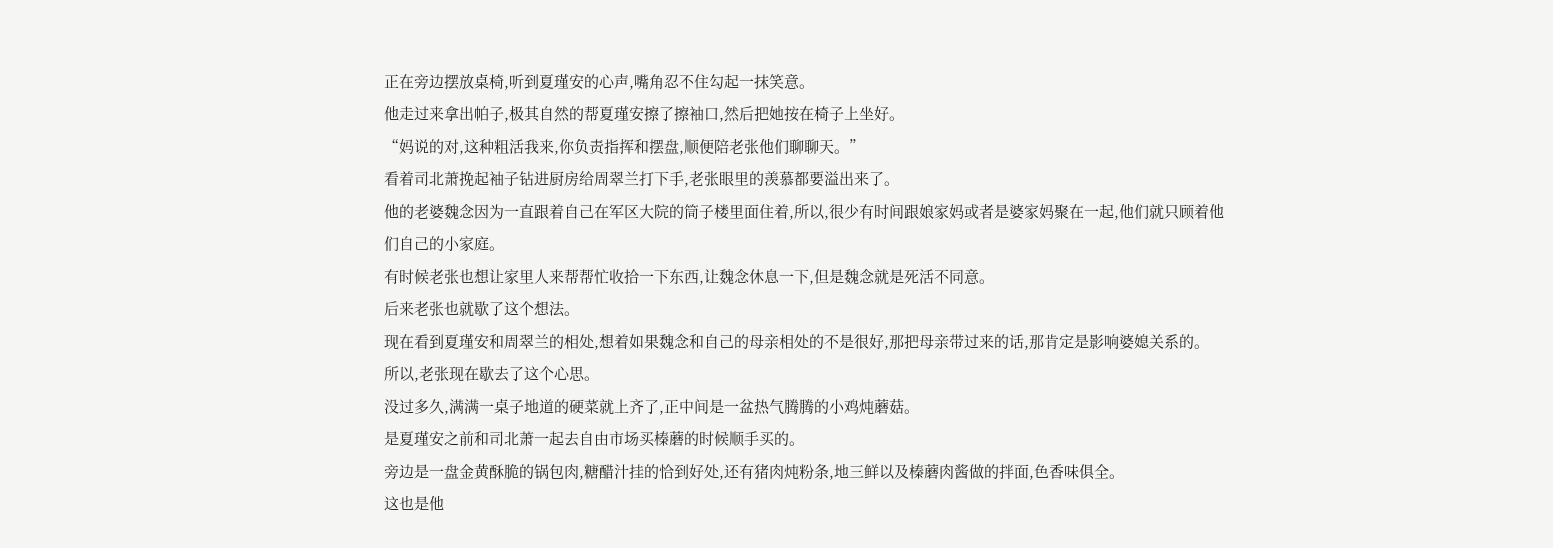正在旁边摆放桌椅,听到夏瑾安的心声,嘴角忍不住勾起一抹笑意。
他走过来拿出帕子,极其自然的帮夏瑾安擦了擦袖口,然后把她按在椅子上坐好。
“妈说的对,这种粗活我来,你负责指挥和摆盘,顺便陪老张他们聊聊天。”
看着司北萧挽起袖子钻进厨房给周翠兰打下手,老张眼里的羡慕都要溢出来了。
他的老婆魏念因为一直跟着自己在军区大院的筒子楼里面住着,所以,很少有时间跟娘家妈或者是婆家妈聚在一起,他们就只顾着他们自己的小家庭。
有时候老张也想让家里人来帮帮忙收拾一下东西,让魏念休息一下,但是魏念就是死活不同意。
后来老张也就歇了这个想法。
现在看到夏瑾安和周翠兰的相处,想着如果魏念和自己的母亲相处的不是很好,那把母亲带过来的话,那肯定是影响婆媳关系的。
所以,老张现在歇去了这个心思。
没过多久,满满一桌子地道的硬菜就上齐了,正中间是一盆热气腾腾的小鸡炖蘑菇。
是夏瑾安之前和司北萧一起去自由市场买榛蘑的时候顺手买的。
旁边是一盘金黄酥脆的锅包肉,糖醋汁挂的恰到好处,还有猪肉炖粉条,地三鲜以及榛蘑肉酱做的拌面,色香味俱全。
这也是他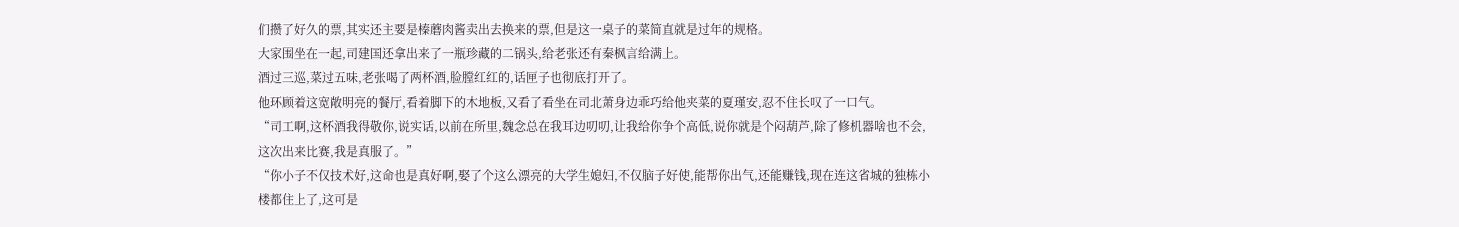们攒了好久的票,其实还主要是榛蘑肉酱卖出去换来的票,但是这一桌子的菜简直就是过年的规格。
大家围坐在一起,司建国还拿出来了一瓶珍藏的二锅头,给老张还有秦枫言给满上。
酒过三巡,菜过五味,老张喝了两杯酒,脸膛红红的,话匣子也彻底打开了。
他环顾着这宽敞明亮的餐厅,看着脚下的木地板,又看了看坐在司北萧身边乖巧给他夹菜的夏瑾安,忍不住长叹了一口气。
“司工啊,这杯酒我得敬你,说实话,以前在所里,魏念总在我耳边叨叨,让我给你争个高低,说你就是个闷葫芦,除了修机器啥也不会,这次出来比赛,我是真服了。”
“你小子不仅技术好,这命也是真好啊,娶了个这么漂亮的大学生媳妇,不仅脑子好使,能帮你出气,还能赚钱,现在连这省城的独栋小楼都住上了,这可是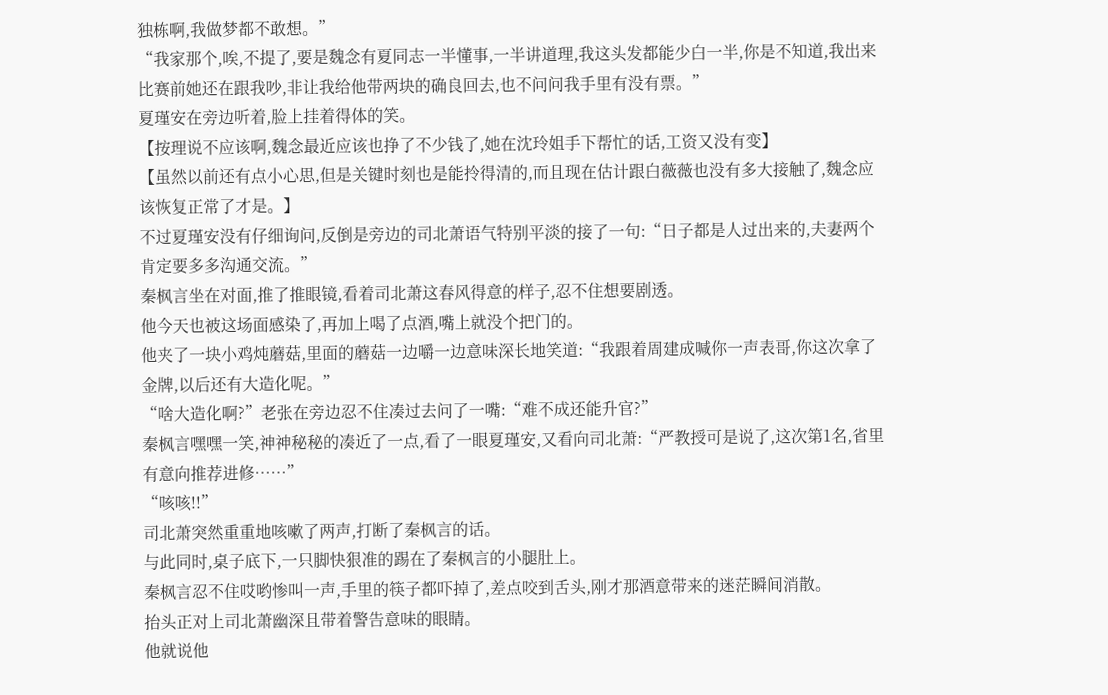独栋啊,我做梦都不敢想。”
“我家那个,唉,不提了,要是魏念有夏同志一半懂事,一半讲道理,我这头发都能少白一半,你是不知道,我出来比赛前她还在跟我吵,非让我给他带两块的确良回去,也不问问我手里有没有票。”
夏瑾安在旁边听着,脸上挂着得体的笑。
【按理说不应该啊,魏念最近应该也挣了不少钱了,她在沈玲姐手下帮忙的话,工资又没有变】
【虽然以前还有点小心思,但是关键时刻也是能拎得清的,而且现在估计跟白薇薇也没有多大接触了,魏念应该恢复正常了才是。】
不过夏瑾安没有仔细询问,反倒是旁边的司北萧语气特别平淡的接了一句:“日子都是人过出来的,夫妻两个肯定要多多沟通交流。”
秦枫言坐在对面,推了推眼镜,看着司北萧这春风得意的样子,忍不住想要剧透。
他今天也被这场面感染了,再加上喝了点酒,嘴上就没个把门的。
他夹了一块小鸡炖蘑菇,里面的蘑菇一边嚼一边意味深长地笑道:“我跟着周建成喊你一声表哥,你这次拿了金牌,以后还有大造化呢。”
“啥大造化啊?”老张在旁边忍不住凑过去问了一嘴:“难不成还能升官?”
秦枫言嘿嘿一笑,神神秘秘的凑近了一点,看了一眼夏瑾安,又看向司北萧:“严教授可是说了,这次第1名,省里有意向推荐进修……”
“咳咳!!”
司北萧突然重重地咳嗽了两声,打断了秦枫言的话。
与此同时,桌子底下,一只脚快狠准的踢在了秦枫言的小腿肚上。
秦枫言忍不住哎哟惨叫一声,手里的筷子都吓掉了,差点咬到舌头,刚才那酒意带来的迷茫瞬间消散。
抬头正对上司北萧幽深且带着警告意味的眼睛。
他就说他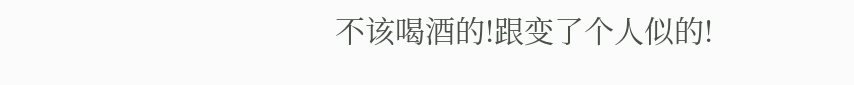不该喝酒的!跟变了个人似的!